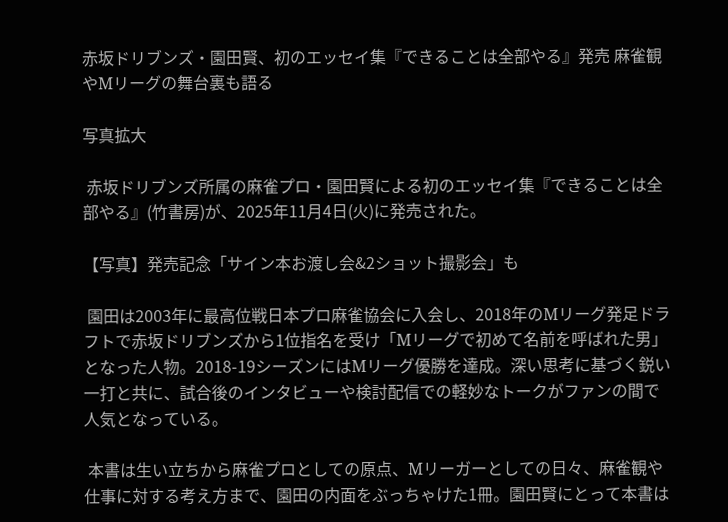赤坂ドリブンズ・園田賢、初のエッセイ集『できることは全部やる』発売 麻雀観やMリーグの舞台裏も語る

写真拡大

 赤坂ドリブンズ所属の麻雀プロ・園田賢による初のエッセイ集『できることは全部やる』(竹書房)が、2025年11月4日(火)に発売された。

【写真】発売記念「サイン本お渡し会&2ショット撮影会」も

 園田は2003年に最高位戦日本プロ麻雀協会に入会し、2018年のMリーグ発足ドラフトで赤坂ドリブンズから1位指名を受け「Mリーグで初めて名前を呼ばれた男」となった人物。2018-19シーズンにはMリーグ優勝を達成。深い思考に基づく鋭い一打と共に、試合後のインタビューや検討配信での軽妙なトークがファンの間で人気となっている。

 本書は生い立ちから麻雀プロとしての原点、Mリーガーとしての日々、麻雀観や仕事に対する考え方まで、園田の内面をぶっちゃけた1冊。園田賢にとって本書は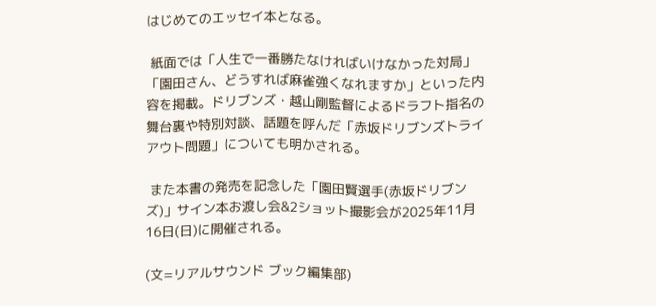はじめてのエッセイ本となる。

 紙面では「人生で一番勝たなければいけなかった対局」「園田さん、どうすれば麻雀強くなれますか」といった内容を掲載。ドリブンズ・越山剛監督によるドラフト指名の舞台裏や特別対談、話題を呼んだ「赤坂ドリブンズトライアウト問題」についても明かされる。

 また本書の発売を記念した「園田賢選手(赤坂ドリブンズ)」サイン本お渡し会&2ショット撮影会が2025年11月16日(日)に開催される。

(文=リアルサウンド ブック編集部)